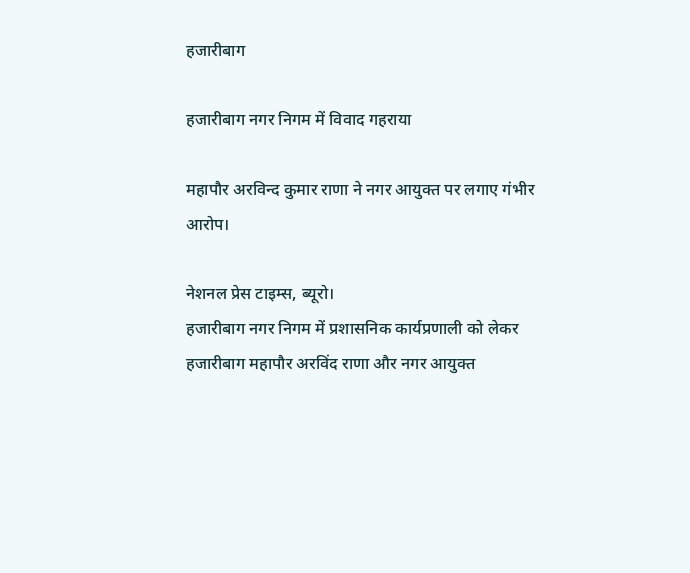हजारीबाग

हजारीबाग नगर निगम में विवाद गहराया

महापौर अरविन्द कुमार राणा ने नगर आयुक्त पर लगाए गंभीर आरोप।

नेशनल प्रेस टाइम्स, ब्यूरो।
हजारीबाग नगर निगम में प्रशासनिक कार्यप्रणाली को लेकर हजारीबाग महापौर अरविंद राणा और नगर आयुक्त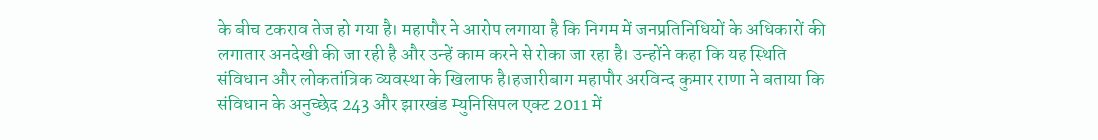के बीच टकराव तेज हो गया है। महापौर ने आरोप लगाया है कि निगम में जनप्रतिनिधियों के अधिकारों की लगातार अनदेखी की जा रही है और उन्हें काम करने से रोका जा रहा है। उन्होंने कहा कि यह स्थिति संविधान और लोकतांत्रिक व्यवस्था के खिलाफ है।हजारीबाग महापौर अरविन्द कुमार राणा ने बताया कि संविधान के अनुच्छेद 243 और झारखंड म्युनिसिपल एक्ट 2011 में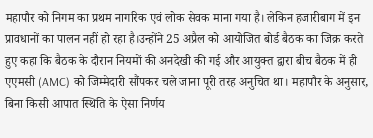महापौर को निगम का प्रथम नागरिक एवं लोक सेवक माना गया है। लेकिन हजारीबाग में इन प्रावधानों का पालन नहीं हो रहा है।उन्होंने 25 अप्रैल को आयोजित बोर्ड बैठक का जिक्र करते हुए कहा कि बैठक के दौरान नियमों की अनदेखी की गई और आयुक्त द्वारा बीच बैठक में ही एएमसी (AMC) को जिम्मेदारी सौंपकर चले जाना पूरी तरह अनुचित था। महापौर के अनुसार, बिना किसी आपात स्थिति के ऐसा निर्णय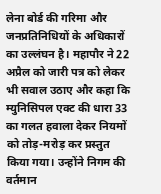लेना बोर्ड की गरिमा और जनप्रतिनिधियों के अधिकारों का उल्लंघन है। महापौर ने 22 अप्रैल को जारी पत्र को लेकर भी सवाल उठाए और कहा कि म्युनिसिपल एक्ट की धारा 33 का गलत हवाला देकर नियमों को तोड़-मरोड़ कर प्रस्तुत किया गया। उन्होंने निगम की वर्तमान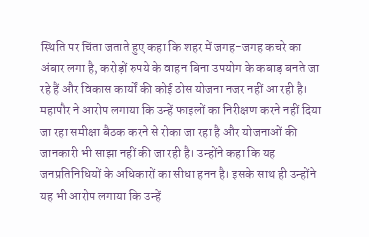स्थिति पर चिंता जताते हुए कहा कि शहर में जगह-जगह कचरे का अंबार लगा है, करोड़ों रुपये के वाहन बिना उपयोग के कबाड़ बनते जा रहे हैं और विकास कार्यों की कोई ठोस योजना नजर नहीं आ रही है।
महापौर ने आरोप लगाया कि उन्हें फाइलों का निरीक्षण करने नहीं दिया जा रहा समीक्षा बैठक करने से रोका जा रहा है और योजनाओं की जानकारी भी साझा नहीं की जा रही है। उन्होंने कहा कि यह जनप्रतिनिधियों के अधिकारों का सीधा हनन है। इसके साथ ही उन्होंने यह भी आरोप लगाया कि उन्हें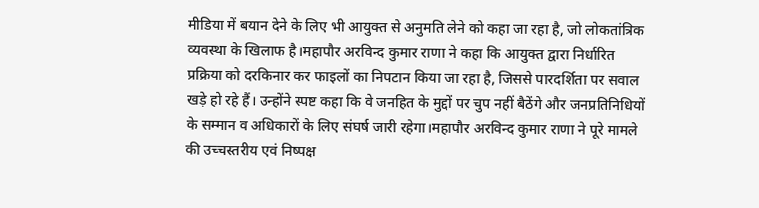मीडिया में बयान देने के लिए भी आयुक्त से अनुमति लेने को कहा जा रहा है, जो लोकतांत्रिक व्यवस्था के खिलाफ है।महापौर अरविन्द कुमार राणा ने कहा कि आयुक्त द्वारा निर्धारित प्रक्रिया को दरकिनार कर फाइलों का निपटान किया जा रहा है, जिससे पारदर्शिता पर सवाल खड़े हो रहे हैं। उन्होंने स्पष्ट कहा कि वे जनहित के मुद्दों पर चुप नहीं बैठेंगे और जनप्रतिनिधियों के सम्मान व अधिकारों के लिए संघर्ष जारी रहेगा।महापौर अरविन्द कुमार राणा ने पूरे मामले की उच्चस्तरीय एवं निष्पक्ष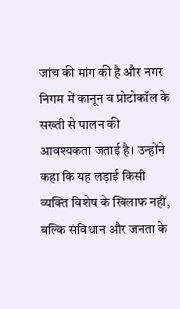जांच की मांग की है और नगर निगम में कानून व प्रोटोकॉल के सख्ती से पालन की आवश्यकता जताई है। उन्होंने कहा कि यह लड़ाई किसी व्यक्ति विशेष के खिलाफ नहीं, बल्कि संविधान और जनता के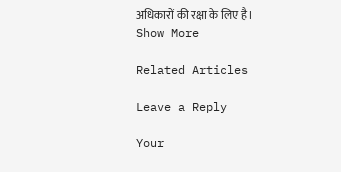अधिकारों की रक्षा के लिए है।
Show More

Related Articles

Leave a Reply

Your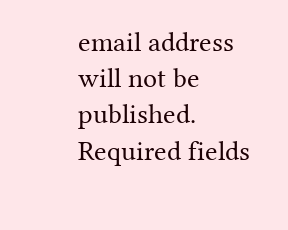email address will not be published. Required fields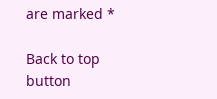are marked *

Back to top button